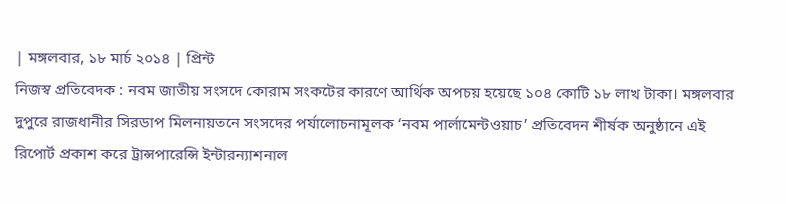| মঙ্গলবার, ১৮ মার্চ ২০১৪ | প্রিন্ট
নিজস্ব প্রতিবেদক : নবম জাতীয় সংসদে কোরাম সংকটের কারণে আর্থিক অপচয় হয়েছে ১০৪ কোটি ১৮ লাখ টাকা। মঙ্গলবার দুপুরে রাজধানীর সিরডাপ মিলনায়তনে সংসদের পর্যালোচনামূলক ‘নবম পার্লামেন্টওয়াচ’ প্রতিবেদন শীর্ষক অনুষ্ঠানে এই রিপোর্ট প্রকাশ করে ট্রান্সপারেন্সি ইন্টারন্যাশনাল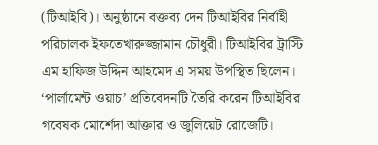(টিআইবি)। অনুষ্ঠানে বক্তব্য দেন টিআইবির নির্বাহী পরিচালক ইফতেখারুজ্জামান চৌধুরী। টিআইবির ট্রাস্টি এম হাফিজ উদ্দিন আহমেদ এ সময় উপস্থিত ছিলেন। ‘পার্লামেন্ট ওয়াচ’ প্রতিবেদনটি তৈরি করেন টিআইবির গবেষক মোর্শেদা আক্তার ও জুলিয়েট রোজেটি।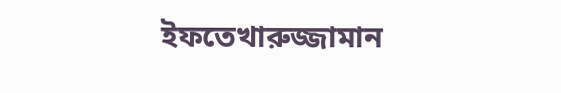ইফতেখারুজ্জামান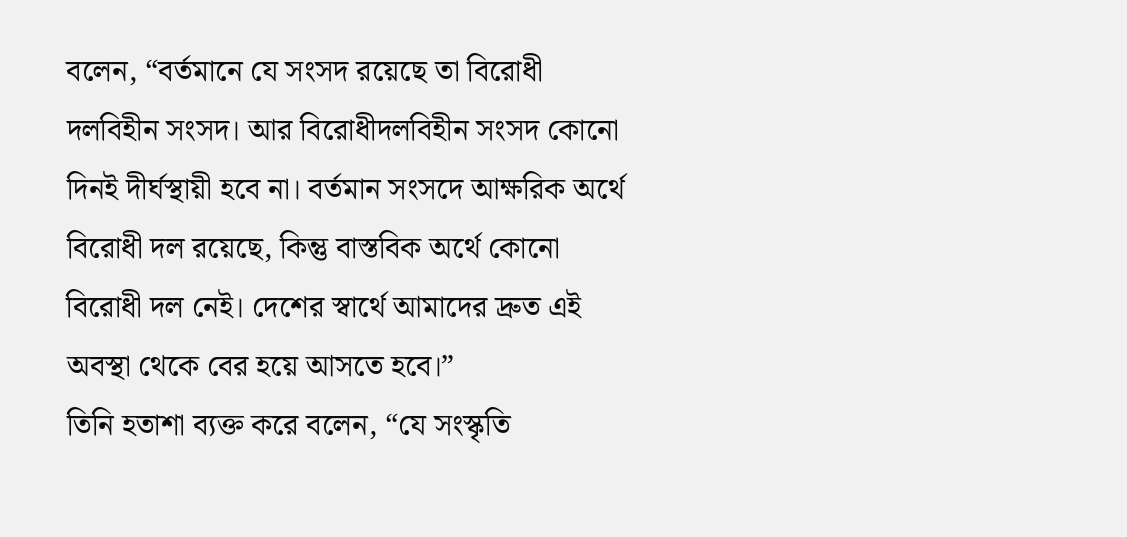বলেন, “বর্তমানে যে সংসদ রয়েছে তা বিরোধী দলবিহীন সংসদ। আর বিরোধীদলবিহীন সংসদ কোনো দিনই দীর্ঘস্থায়ী হবে না। বর্তমান সংসদে আক্ষরিক অর্থে বিরোধী দল রয়েছে, কিন্তু বাস্তবিক অর্থে কোনো বিরোধী দল নেই। দেশের স্বার্থে আমাদের দ্রুত এই অবস্থা থেকে বের হয়ে আসতে হবে।”
তিনি হতাশা ব্যক্ত করে বলেন, “যে সংস্কৃতি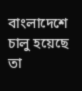বাংলাদেশে চালু হয়েছে তা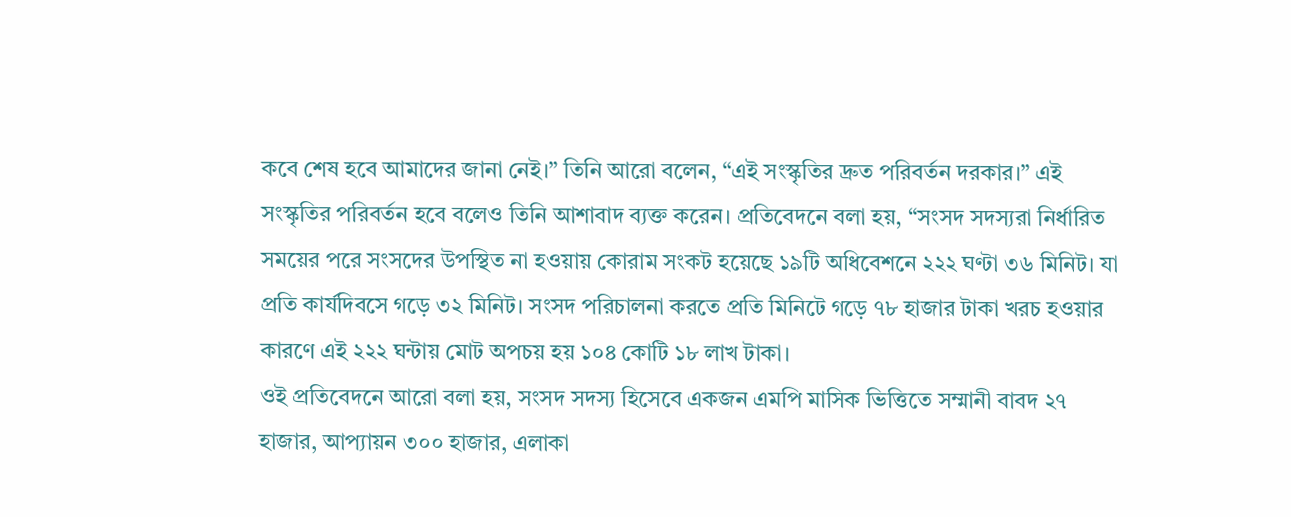কবে শেষ হবে আমাদের জানা নেই।” তিনি আরো বলেন, “এই সংস্কৃতির দ্রুত পরিবর্তন দরকার।” এই সংস্কৃতির পরিবর্তন হবে বলেও তিনি আশাবাদ ব্যক্ত করেন। প্রতিবেদনে বলা হয়, “সংসদ সদস্যরা নির্ধারিত সময়ের পরে সংসদের উপস্থিত না হওয়ায় কোরাম সংকট হয়েছে ১৯টি অধিবেশনে ২২২ ঘণ্টা ৩৬ মিনিট। যা প্রতি কার্যদিবসে গড়ে ৩২ মিনিট। সংসদ পরিচালনা করতে প্রতি মিনিটে গড়ে ৭৮ হাজার টাকা খরচ হওয়ার কারণে এই ২২২ ঘন্টায় মোট অপচয় হয় ১০৪ কোটি ১৮ লাখ টাকা।
ওই প্রতিবেদনে আরো বলা হয়, সংসদ সদস্য হিসেবে একজন এমপি মাসিক ভিত্তিতে সম্মানী বাবদ ২৭ হাজার, আপ্যায়ন ৩০০ হাজার, এলাকা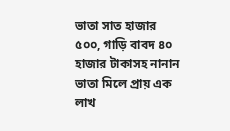ভাতা সাত হাজার ৫০০, গাড়ি বাবদ ৪০ হাজার টাকাসহ নানান ভাতা মিলে প্রায় এক লাখ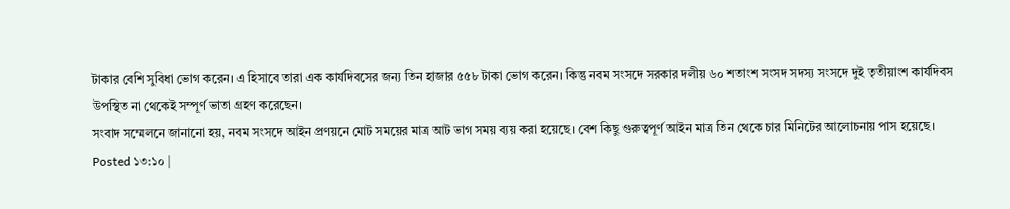টাকার বেশি সুবিধা ভোগ করেন। এ হিসাবে তারা এক কার্যদিবসের জন্য তিন হাজার ৫৫৮ টাকা ভোগ করেন। কিন্তু নবম সংসদে সরকার দলীয় ৬০ শতাংশ সংসদ সদস্য সংসদে দুই তৃতীয়াংশ কার্যদিবস উপস্থিত না থেকেই সম্পূর্ণ ভাতা গ্রহণ করেছেন।
সংবাদ সম্মেলনে জানানো হয়, নবম সংসদে আইন প্রণয়নে মোট সময়ের মাত্র আট ভাগ সময় ব্যয় করা হয়েছে। বেশ কিছু গুরুত্বপূর্ণ আইন মাত্র তিন থেকে চার মিনিটের আলোচনায় পাস হয়েছে।
Posted ১৩:১০ |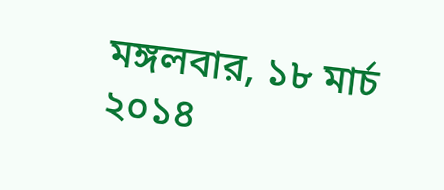মঙ্গলবার, ১৮ মার্চ ২০১৪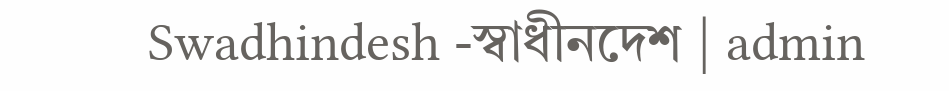Swadhindesh -স্বাধীনদেশ | admin